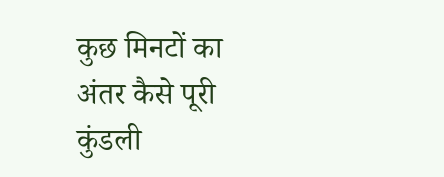कुछ मिनटों का अंतर कैसे पूरी कुंडली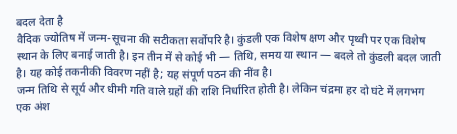बदल देता है
वैदिक ज्योतिष में जन्म-सूचना की सटीकता सर्वोपरि है। कुंडली एक विशेष क्षण और पृथ्वी पर एक विशेष स्थान के लिए बनाई जाती है। इन तीन में से कोई भी — तिथि, समय या स्थान — बदले तो कुंडली बदल जाती है। यह कोई तकनीकी विवरण नहीं है; यह संपूर्ण पठन की नींव है।
जन्म तिथि से सूर्य और धीमी गति वाले ग्रहों की राशि निर्धारित होती है। लेकिन चंद्रमा हर दो घंटे में लगभग एक अंश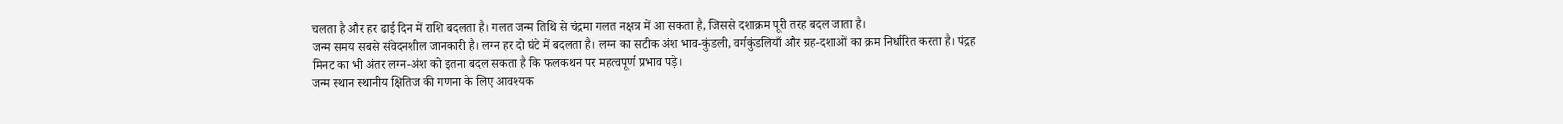चलता है और हर ढाई दिन में राशि बदलता है। गलत जन्म तिथि से चंद्रमा गलत नक्षत्र में आ सकता है, जिससे दशाक्रम पूरी तरह बदल जाता है।
जन्म समय सबसे संवेदनशील जानकारी है। लग्न हर दो घंटे में बदलता है। लग्न का सटीक अंश भाव-कुंडली, वर्गकुंडलियाँ और ग्रह-दशाओं का क्रम निर्धारित करता है। पंद्रह मिनट का भी अंतर लग्न-अंश को इतना बदल सकता है कि फलकथन पर महत्वपूर्ण प्रभाव पड़े।
जन्म स्थान स्थानीय क्षितिज की गणना के लिए आवश्यक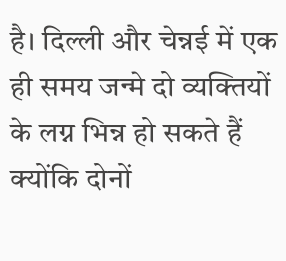है। दिल्ली और चेन्नई में एक ही समय जन्मे दो व्यक्तियों के लग्न भिन्न हो सकते हैं क्योंकि दोनों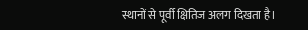स्थानों से पूर्वी क्षितिज अलग दिखता है।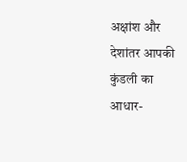अक्षांश और देशांतर आपकी कुंडली का आधार-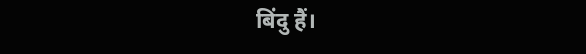बिंदु हैं।